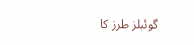گوئبلز طرز کا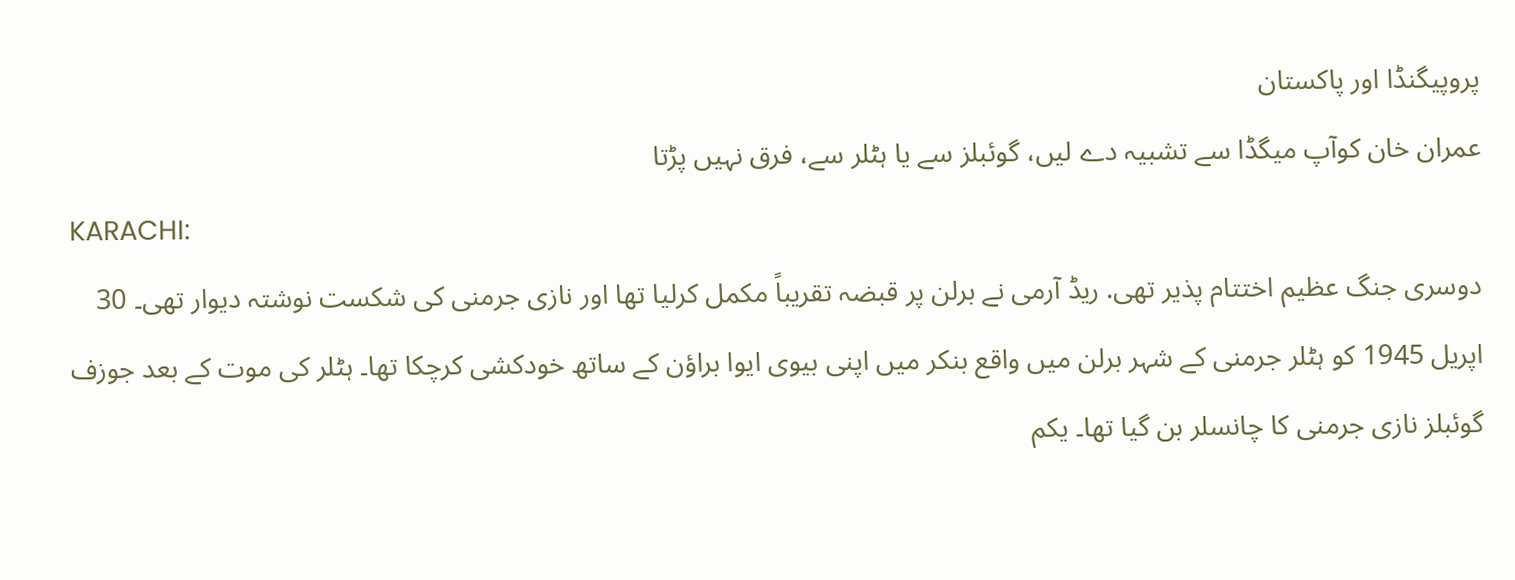پروپیگنڈا اور پاکستان
عمران خان کوآپ میگڈا سے تشبیہ دے لیں، گوئبلز سے یا ہٹلر سے، فرق نہیں پڑتا
KARACHI:
دوسری جنگ عظیم اختتام پذیر تھی. ریڈ آرمی نے برلن پر قبضہ تقریباً مکمل کرلیا تھا اور نازی جرمنی کی شکست نوشتہ دیوار تھی۔ 30 اپریل 1945 کو ہٹلر جرمنی کے شہر برلن میں واقع بنکر میں اپنی بیوی ایوا براؤن کے ساتھ خودکشی کرچکا تھا۔ ہٹلر کی موت کے بعد جوزف گوئبلز نازی جرمنی کا چانسلر بن گیا تھا۔ یکم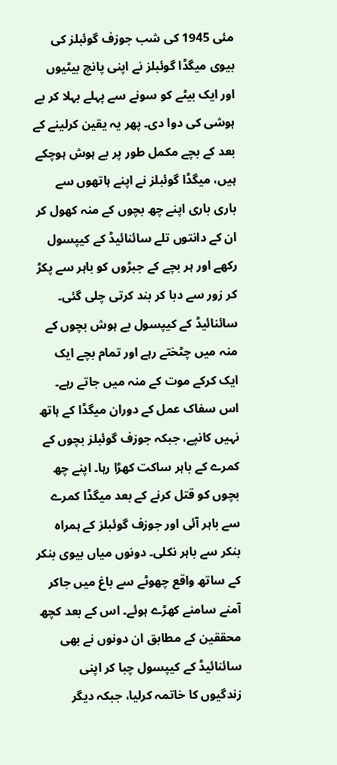مئی 1945 کی شب جوزف گوئبلز کی بیوی میگڈا گوئبلز نے اپنی پانچ بیٹیوں اور ایک بیٹے کو سونے سے پہلے بہلا کر بے ہوشی کی دوا دی۔ پھر یہ یقین کرلینے کے بعد کے بچے مکمل طور پر بے ہوش ہوچکے ہیں، میگڈا گوئبلز نے اپنے ہاتھوں سے باری باری اپنے چھ بچوں کے منہ کھول کر ان کے دانتوں تلے سائنائیڈ کے کیپسول رکھے اور ہر بچے کے جبڑوں کو باہر سے پکڑ کر زور سے دبا کر بند کرتی چلی گئی۔ سائنائیڈ کے کیپسول بے ہوش بچوں کے منہ میں چٹختے رہے اور تمام بچے ایک ایک کرکے موت کے منہ میں جاتے رہے۔
اس سفاک عمل کے دوران میگڈا کے ہاتھ نہیں کانپے، جبکہ جوزف گوئبلز بچوں کے کمرے کے باہر ساکت کھڑا رہا۔ اپنے چھ بچوں کو قتل کرنے کے بعد میگڈا کمرے سے باہر آئی اور جوزف گوئبلز کے ہمراہ بنکر سے باہر نکلی۔ دونوں میاں بیوی بنکر کے ساتھ واقع چھوٹے سے باغ میں جاکر آمنے سامنے کھڑے ہوئے۔ اس کے بعد کچھ محققین کے مطابق ان دونوں نے بھی سائنائیڈ کے کیپسول چبا کر اپنی زندگیوں کا خاتمہ کرلیا، جبکہ دیگر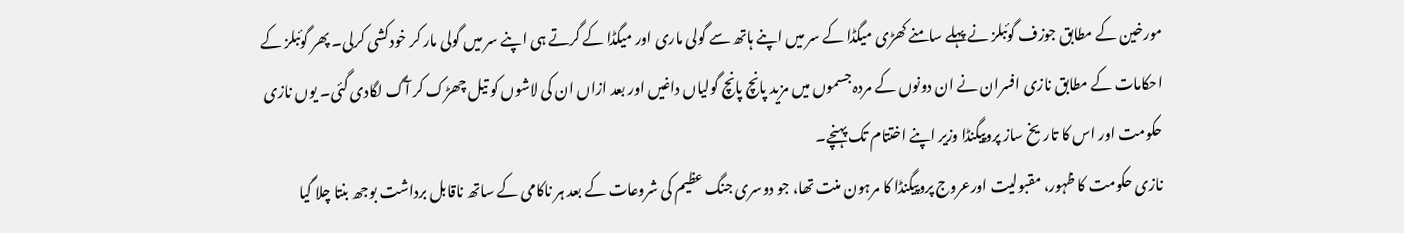مورخین کے مطابق جوزف گوئبلز نے پہلے سامنے کھڑی میگڈا کے سر میں اپنے ہاتھ سے گولی ماری اور میگڈا کے گرتے ہی اپنے سر میں گولی مار کر خودکشی کرلی۔ پھر گوئبلز کے احکامات کے مطابق نازی افسران نے ان دونوں کے مردہ جسموں میں مزید پانچ پانچ گولیاں داغیں اور بعد ازاں ان کی لاشوں کو تیل چھڑک کر آگ لگادی گئی۔ یوں نازی حکومت اور اس کا تاریخ ساز پروپیگنڈا وزیر اپنے اختتام تک پہنچے۔
نازی حکومت کا ظہور، مقبولیت اورعروج پروپیگنڈا کا مرہون منت تھا، جو دوسری جنگ عظیم کی شروعات کے بعد ہر ناکامی کے ساتھ ناقابل برداشت بوجھ بنتا چلا گیا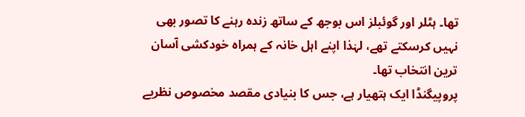تھا۔ ہٹلر اور گوئبلز اس بوجھ کے ساتھ زندہ رہنے کا تصور بھی نہیں کرسکتے تھے، لہٰذا اپنے اہل خانہ کے ہمراہ خودکشی آسان ترین انتخاب تھا۔
پروپیگنڈا ایک ہتھیار ہے، جس کا بنیادی مقصد مخصوص نظریے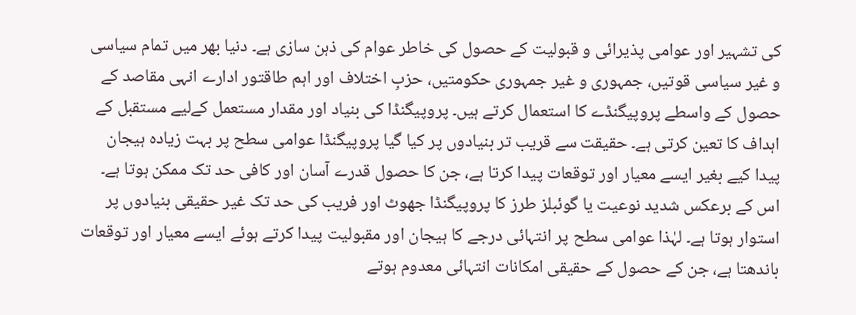کی تشہیر اور عوامی پذیرائی و قبولیت کے حصول کی خاطر عوام کی ذہن سازی ہے۔ دنیا بھر میں تمام سیاسی و غیر سیاسی قوتیں، جمہوری و غیر جمہوری حکومتیں، حزبِ اختلاف اور اہم طاقتور ادارے انہی مقاصد کے حصول کے واسطے پروپیگنڈے کا استعمال کرتے ہیں۔ پروپیگنڈا کی بنیاد اور مقدار مستعمل کےلیے مستقبل کے اہداف کا تعین کرتی ہے۔ حقیقت سے قریب تر بنیادوں پر کیا گیا پروپیگنڈا عوامی سطح پر بہت زیادہ ہیجان پیدا کیے بغیر ایسے معیار اور توقعات پیدا کرتا ہے، جن کا حصول قدرے آسان اور کافی حد تک ممکن ہوتا ہے۔ اس کے برعکس شدید نوعیت یا گوئبلز طرز کا پروپیگنڈا جھوٹ اور فریب کی حد تک غیر حقیقی بنیادوں پر استوار ہوتا ہے۔ لہٰذا عوامی سطح پر انتہائی درجے کا ہیجان اور مقبولیت پیدا کرتے ہوئے ایسے معیار اور توقعات باندھتا ہے، جن کے حصول کے حقیقی امکانات انتہائی معدوم ہوتے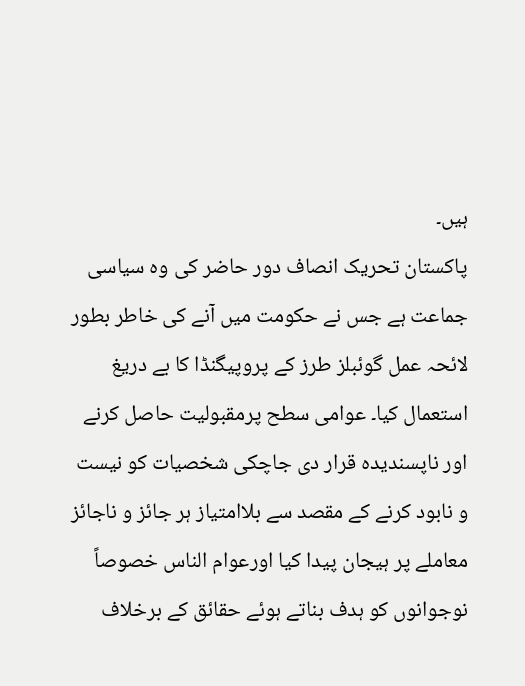ہیں۔
پاکستان تحریک انصاف دور حاضر کی وہ سیاسی جماعت ہے جس نے حکومت میں آنے کی خاطر بطور لائحہ عمل گوئبلز طرز کے پروپیگنڈا کا بے دریغ استعمال کیا۔ عوامی سطح پرمقبولیت حاصل کرنے اور ناپسندیدہ قرار دی جاچکی شخصیات کو نیست و نابود کرنے کے مقصد سے بلاامتیاز ہر جائز و ناجائز معاملے پر ہیجان پیدا کیا اورعوام الناس خصوصاً نوجوانوں کو ہدف بناتے ہوئے حقائق کے برخلاف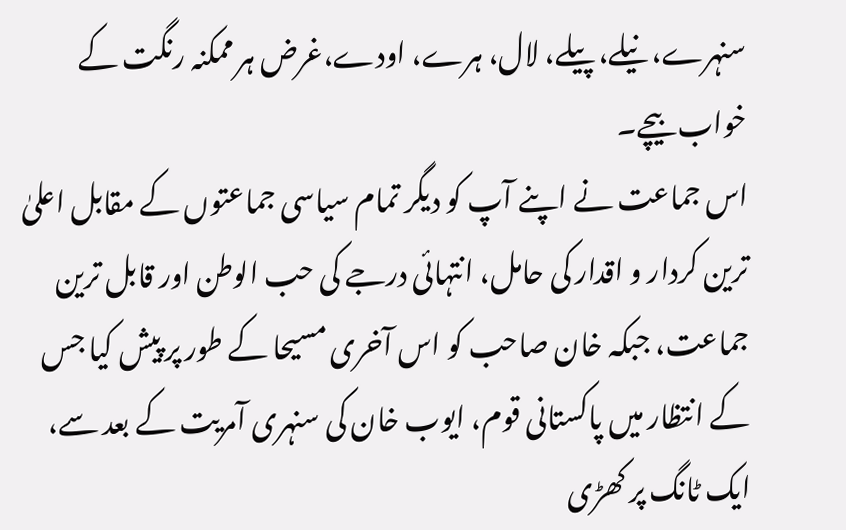سنہرے، نیلے، پیلے، لال، ہرے، اودے،غرض ہر ممکنہ رنگت کے خواب بیچے۔
اس جماعت نے اپنے آپ کو دیگر تمام سیاسی جماعتوں کے مقابل اعلیٰ ترین کردار و اقدار کی حامل، انتہائی درجے کی حب الوطن اور قابل ترین جماعت، جبکہ خان صاحب کو اس آخری مسیحا کے طور پر پیش کیا جس کے انتظار میں پاکستانی قوم، ایوب خان کی سنہری آمریت کے بعد سے، ایک ٹانگ پر کھڑی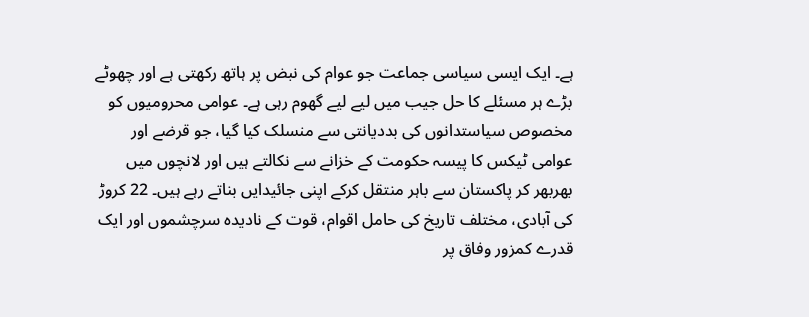ہے۔ ایک ایسی سیاسی جماعت جو عوام کی نبض پر ہاتھ رکھتی ہے اور چھوٹے بڑے ہر مسئلے کا حل جیب میں لیے لیے گھوم رہی ہے۔ عوامی محرومیوں کو مخصوص سیاستدانوں کی بددیانتی سے منسلک کیا گیا، جو قرضے اور عوامی ٹیکس کا پیسہ حکومت کے خزانے سے نکالتے ہیں اور لانچوں میں بھربھر کر پاکستان سے باہر منتقل کرکے اپنی جائیدایں بناتے رہے ہیں۔ 22 کروڑ کی آبادی، مختلف تاریخ کی حامل اقوام، قوت کے نادیدہ سرچشموں اور ایک قدرے کمزور وفاق پر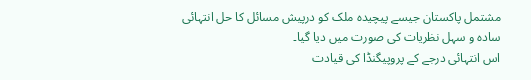مشتمل پاکستان جیسے پیچیدہ ملک کو درپیش مسائل کا حل انتہائی سادہ و سہل نظریات کی صورت میں دیا گیا۔
اس انتہائی درجے کے پروپیگنڈا کی قیادت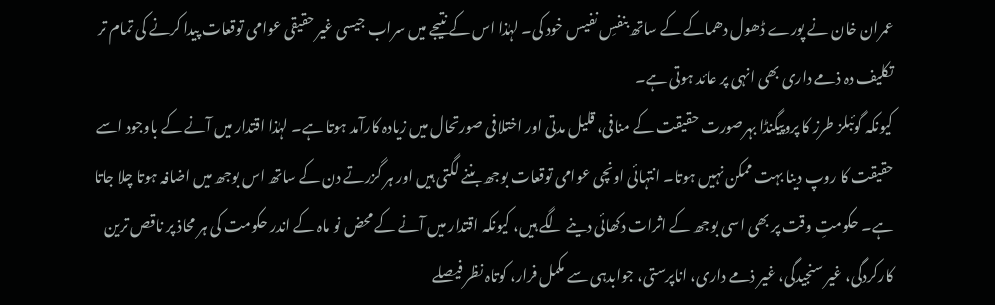عمران خان نے پورے ڈھول دھماکے کے ساتھ بنفسِ نفیس خود کی۔ لہٰذا اس کے نتیجے میں سراب جیسی غیر حقیقی عوامی توقعات پیدا کرنے کی تمام تر تکلیف دہ ذمے داری بھی انہی پر عائد ہوتی ہے۔
کیونکہ گوئبلز طرز کا پروپیگنڈا بہرصورت حقیقت کے منافی، قلیل مدتی اور اختلافی صورتحال میں زیادہ کارآمد ہوتا ہے۔ لہٰذا اقتدار میں آنے کے باوجود اسے حقیقت کا روپ دینا بہت ممکن نہیں ہوتا۔ انتہائی اونچی عوامی توقعات بوجھ بننے لگتی ہیں اور ہر گزرتے دن کے ساتھ اس بوجھ میں اضافہ ہوتا چلا جاتا ہے۔ حکومتِ وقت پر بھی اسی بوجھ کے اثرات دکھائی دینے لگے ہیں، کیونکہ اقتدار میں آنے کے محض نو ماہ کے اندر حکومت کی ہر محاذ پر ناقص ترین کارکردگی، غیر سنجیدگی، غیر ذمے داری، اناپرستی، جوابدہی سے مکمل فرار، کوتاہ نظر فیصلے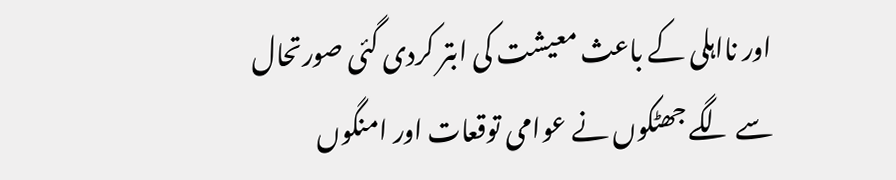اور نااہلی کے باعث معیشت کی ابتر کردی گئی صورتحال سے لگے جھٹکوں نے عوامی توقعات اور امنگوں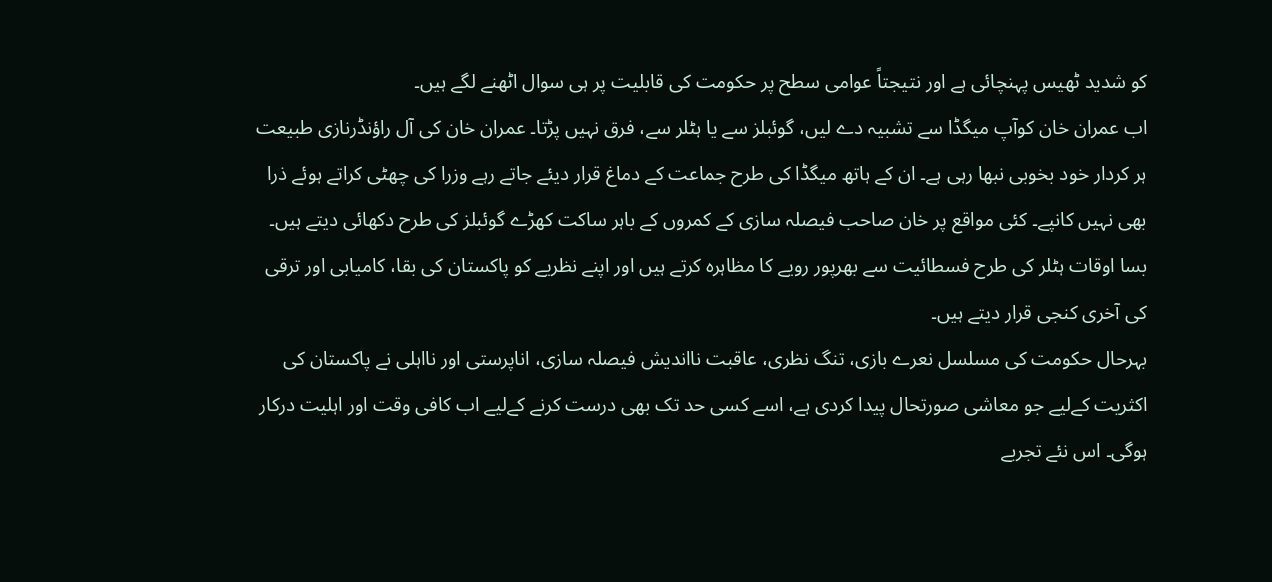کو شدید ٹھیس پہنچائی ہے اور نتیجتاً عوامی سطح پر حکومت کی قابلیت پر ہی سوال اٹھنے لگے ہیں۔
اب عمران خان کوآپ میگڈا سے تشبیہ دے لیں، گوئبلز سے یا ہٹلر سے، فرق نہیں پڑتا۔ عمران خان کی آل راؤنڈرنازی طبیعت ہر کردار خود بخوبی نبھا رہی ہے۔ ان کے ہاتھ میگڈا کی طرح جماعت کے دماغ قرار دیئے جاتے رہے وزرا کی چھٹی کراتے ہوئے ذرا بھی نہیں کانپے۔ کئی مواقع پر خان صاحب فیصلہ سازی کے کمروں کے باہر ساکت کھڑے گوئبلز کی طرح دکھائی دیتے ہیں۔ بسا اوقات ہٹلر کی طرح فسطائیت سے بھرپور رویے کا مظاہرہ کرتے ہیں اور اپنے نظریے کو پاکستان کی بقا، کامیابی اور ترقی کی آخری کنجی قرار دیتے ہیں۔
بہرحال حکومت کی مسلسل نعرے بازی، تنگ نظری، عاقبت نااندیش فیصلہ سازی، اناپرستی اور نااہلی نے پاکستان کی اکثریت کےلیے جو معاشی صورتحال پیدا کردی ہے، اسے کسی حد تک بھی درست کرنے کےلیے اب کافی وقت اور اہلیت درکار ہوگی۔ اس نئے تجربے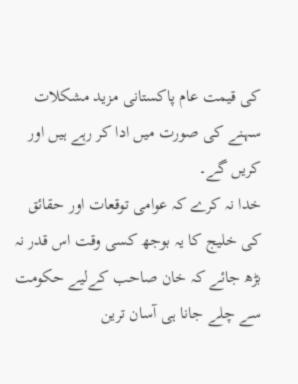کی قیمت عام پاکستانی مزید مشکلات سہنے کی صورت میں ادا کر رہے ہیں اور کریں گے۔
خدا نہ کرے کہ عوامی توقعات اور حقائق کی خلیج کا یہ بوجھ کسی وقت اس قدر نہ بڑھ جائے کہ خان صاحب کےلیے حکومت سے چلے جانا ہی آسان ترین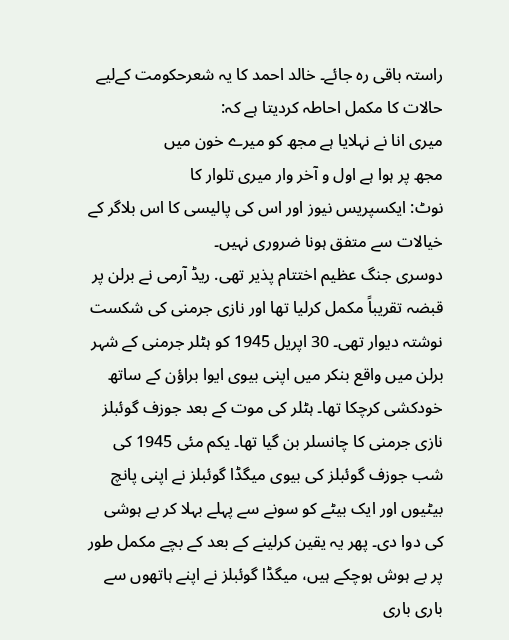راستہ باقی رہ جائے۔ خالد احمد کا یہ شعرحکومت کےلیے حالات کا مکمل احاطہ کردیتا ہے کہ:
میری انا نے نہلایا ہے مجھ کو میرے خون میں
مجھ پر ہوا ہے اول و آخر وار میری تلوار کا
نوٹ: ایکسپریس نیوز اور اس کی پالیسی کا اس بلاگر کے خیالات سے متفق ہونا ضروری نہیں۔
دوسری جنگ عظیم اختتام پذیر تھی. ریڈ آرمی نے برلن پر قبضہ تقریباً مکمل کرلیا تھا اور نازی جرمنی کی شکست نوشتہ دیوار تھی۔ 30 اپریل 1945 کو ہٹلر جرمنی کے شہر برلن میں واقع بنکر میں اپنی بیوی ایوا براؤن کے ساتھ خودکشی کرچکا تھا۔ ہٹلر کی موت کے بعد جوزف گوئبلز نازی جرمنی کا چانسلر بن گیا تھا۔ یکم مئی 1945 کی شب جوزف گوئبلز کی بیوی میگڈا گوئبلز نے اپنی پانچ بیٹیوں اور ایک بیٹے کو سونے سے پہلے بہلا کر بے ہوشی کی دوا دی۔ پھر یہ یقین کرلینے کے بعد کے بچے مکمل طور پر بے ہوش ہوچکے ہیں، میگڈا گوئبلز نے اپنے ہاتھوں سے باری باری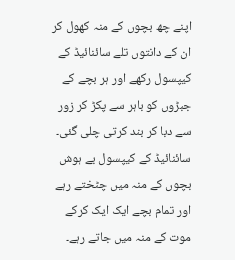اپنے چھ بچوں کے منہ کھول کر ان کے دانتوں تلے سائنائیڈ کے کیپسول رکھے اور ہر بچے کے جبڑوں کو باہر سے پکڑ کر زور سے دبا کر بند کرتی چلی گئی۔ سائنائیڈ کے کیپسول بے ہوش بچوں کے منہ میں چٹختے رہے اور تمام بچے ایک ایک کرکے موت کے منہ میں جاتے رہے۔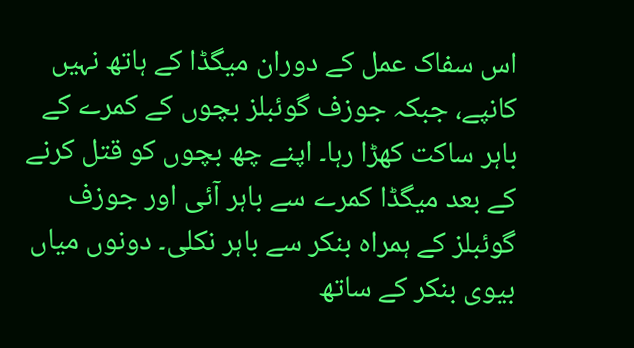اس سفاک عمل کے دوران میگڈا کے ہاتھ نہیں کانپے، جبکہ جوزف گوئبلز بچوں کے کمرے کے باہر ساکت کھڑا رہا۔ اپنے چھ بچوں کو قتل کرنے کے بعد میگڈا کمرے سے باہر آئی اور جوزف گوئبلز کے ہمراہ بنکر سے باہر نکلی۔ دونوں میاں بیوی بنکر کے ساتھ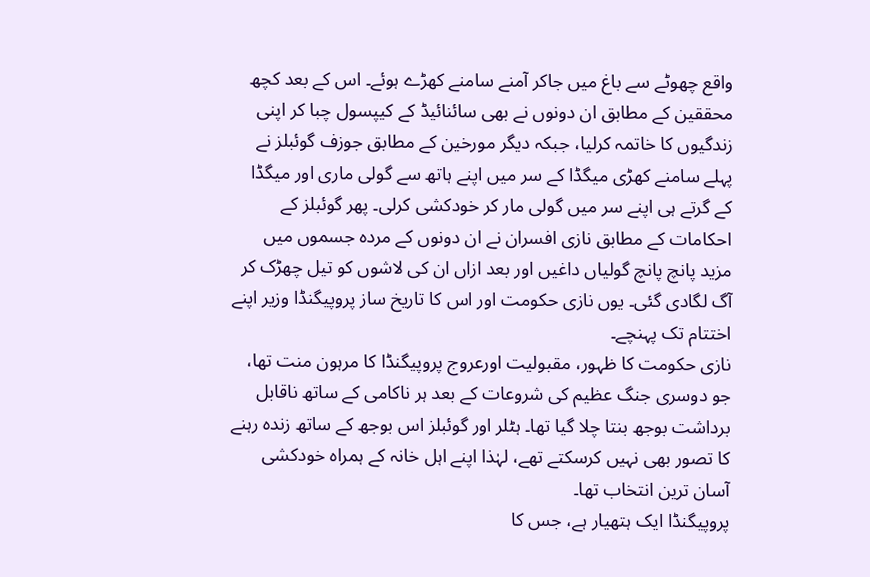واقع چھوٹے سے باغ میں جاکر آمنے سامنے کھڑے ہوئے۔ اس کے بعد کچھ محققین کے مطابق ان دونوں نے بھی سائنائیڈ کے کیپسول چبا کر اپنی زندگیوں کا خاتمہ کرلیا، جبکہ دیگر مورخین کے مطابق جوزف گوئبلز نے پہلے سامنے کھڑی میگڈا کے سر میں اپنے ہاتھ سے گولی ماری اور میگڈا کے گرتے ہی اپنے سر میں گولی مار کر خودکشی کرلی۔ پھر گوئبلز کے احکامات کے مطابق نازی افسران نے ان دونوں کے مردہ جسموں میں مزید پانچ پانچ گولیاں داغیں اور بعد ازاں ان کی لاشوں کو تیل چھڑک کر آگ لگادی گئی۔ یوں نازی حکومت اور اس کا تاریخ ساز پروپیگنڈا وزیر اپنے اختتام تک پہنچے۔
نازی حکومت کا ظہور، مقبولیت اورعروج پروپیگنڈا کا مرہون منت تھا، جو دوسری جنگ عظیم کی شروعات کے بعد ہر ناکامی کے ساتھ ناقابل برداشت بوجھ بنتا چلا گیا تھا۔ ہٹلر اور گوئبلز اس بوجھ کے ساتھ زندہ رہنے کا تصور بھی نہیں کرسکتے تھے، لہٰذا اپنے اہل خانہ کے ہمراہ خودکشی آسان ترین انتخاب تھا۔
پروپیگنڈا ایک ہتھیار ہے، جس کا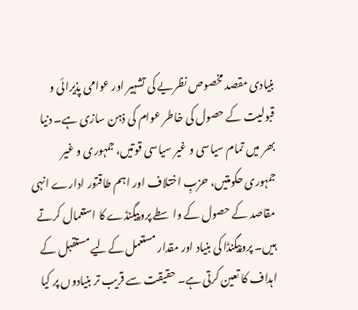بنیادی مقصد مخصوص نظریے کی تشہیر اور عوامی پذیرائی و قبولیت کے حصول کی خاطر عوام کی ذہن سازی ہے۔ دنیا بھر میں تمام سیاسی و غیر سیاسی قوتیں، جمہوری و غیر جمہوری حکومتیں، حزبِ اختلاف اور اہم طاقتور ادارے انہی مقاصد کے حصول کے واسطے پروپیگنڈے کا استعمال کرتے ہیں۔ پروپیگنڈا کی بنیاد اور مقدار مستعمل کےلیے مستقبل کے اہداف کا تعین کرتی ہے۔ حقیقت سے قریب تر بنیادوں پر کیا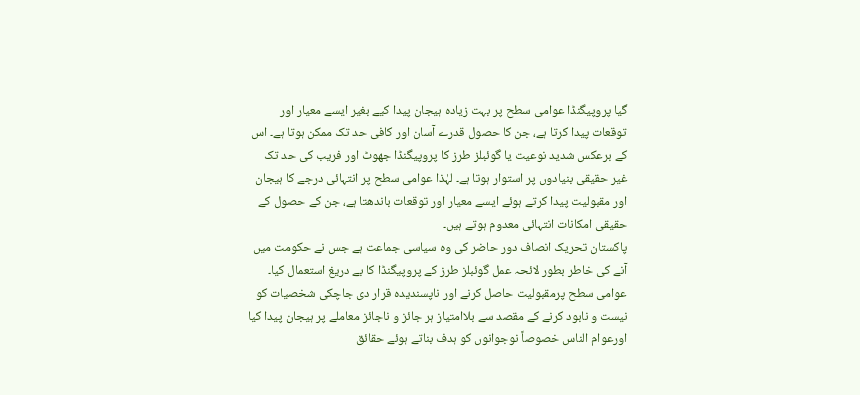گیا پروپیگنڈا عوامی سطح پر بہت زیادہ ہیجان پیدا کیے بغیر ایسے معیار اور توقعات پیدا کرتا ہے، جن کا حصول قدرے آسان اور کافی حد تک ممکن ہوتا ہے۔ اس کے برعکس شدید نوعیت یا گوئبلز طرز کا پروپیگنڈا جھوٹ اور فریب کی حد تک غیر حقیقی بنیادوں پر استوار ہوتا ہے۔ لہٰذا عوامی سطح پر انتہائی درجے کا ہیجان اور مقبولیت پیدا کرتے ہوئے ایسے معیار اور توقعات باندھتا ہے، جن کے حصول کے حقیقی امکانات انتہائی معدوم ہوتے ہیں۔
پاکستان تحریک انصاف دور حاضر کی وہ سیاسی جماعت ہے جس نے حکومت میں آنے کی خاطر بطور لائحہ عمل گوئبلز طرز کے پروپیگنڈا کا بے دریغ استعمال کیا۔ عوامی سطح پرمقبولیت حاصل کرنے اور ناپسندیدہ قرار دی جاچکی شخصیات کو نیست و نابود کرنے کے مقصد سے بلاامتیاز ہر جائز و ناجائز معاملے پر ہیجان پیدا کیا اورعوام الناس خصوصاً نوجوانوں کو ہدف بناتے ہوئے حقائق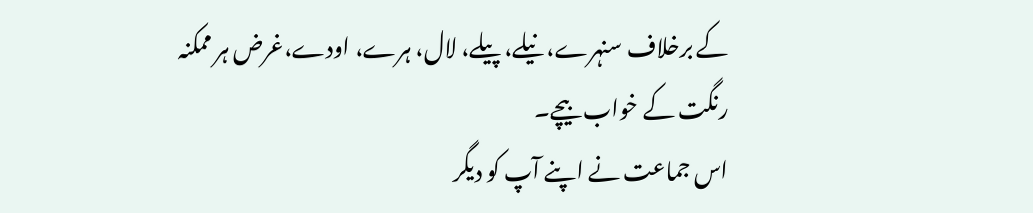کے برخلاف سنہرے، نیلے، پیلے، لال، ہرے، اودے،غرض ہر ممکنہ رنگت کے خواب بیچے۔
اس جماعت نے اپنے آپ کو دیگر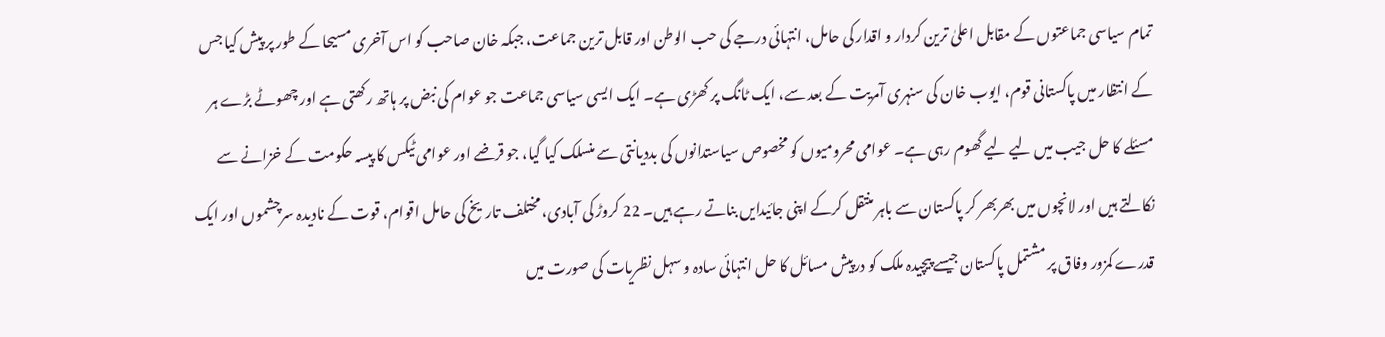تمام سیاسی جماعتوں کے مقابل اعلیٰ ترین کردار و اقدار کی حامل، انتہائی درجے کی حب الوطن اور قابل ترین جماعت، جبکہ خان صاحب کو اس آخری مسیحا کے طور پر پیش کیا جس کے انتظار میں پاکستانی قوم، ایوب خان کی سنہری آمریت کے بعد سے، ایک ٹانگ پر کھڑی ہے۔ ایک ایسی سیاسی جماعت جو عوام کی نبض پر ہاتھ رکھتی ہے اور چھوٹے بڑے ہر مسئلے کا حل جیب میں لیے لیے گھوم رہی ہے۔ عوامی محرومیوں کو مخصوص سیاستدانوں کی بددیانتی سے منسلک کیا گیا، جو قرضے اور عوامی ٹیکس کا پیسہ حکومت کے خزانے سے نکالتے ہیں اور لانچوں میں بھربھر کر پاکستان سے باہر منتقل کرکے اپنی جائیدایں بناتے رہے ہیں۔ 22 کروڑ کی آبادی، مختلف تاریخ کی حامل اقوام، قوت کے نادیدہ سرچشموں اور ایک قدرے کمزور وفاق پر مشتمل پاکستان جیسے پیچیدہ ملک کو درپیش مسائل کا حل انتہائی سادہ و سہل نظریات کی صورت میں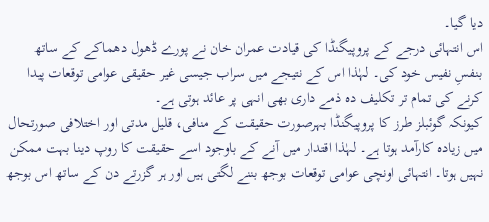دیا گیا۔
اس انتہائی درجے کے پروپیگنڈا کی قیادت عمران خان نے پورے ڈھول دھماکے کے ساتھ بنفسِ نفیس خود کی۔ لہٰذا اس کے نتیجے میں سراب جیسی غیر حقیقی عوامی توقعات پیدا کرنے کی تمام تر تکلیف دہ ذمے داری بھی انہی پر عائد ہوتی ہے۔
کیونکہ گوئبلز طرز کا پروپیگنڈا بہرصورت حقیقت کے منافی، قلیل مدتی اور اختلافی صورتحال میں زیادہ کارآمد ہوتا ہے۔ لہٰذا اقتدار میں آنے کے باوجود اسے حقیقت کا روپ دینا بہت ممکن نہیں ہوتا۔ انتہائی اونچی عوامی توقعات بوجھ بننے لگتی ہیں اور ہر گزرتے دن کے ساتھ اس بوجھ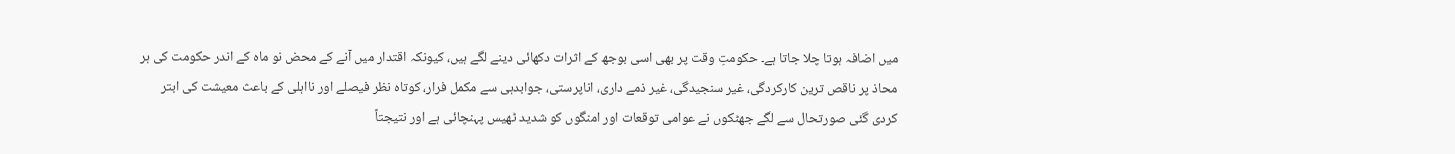میں اضافہ ہوتا چلا جاتا ہے۔ حکومتِ وقت پر بھی اسی بوجھ کے اثرات دکھائی دینے لگے ہیں، کیونکہ اقتدار میں آنے کے محض نو ماہ کے اندر حکومت کی ہر محاذ پر ناقص ترین کارکردگی، غیر سنجیدگی، غیر ذمے داری، اناپرستی، جوابدہی سے مکمل فرار، کوتاہ نظر فیصلے اور نااہلی کے باعث معیشت کی ابتر کردی گئی صورتحال سے لگے جھٹکوں نے عوامی توقعات اور امنگوں کو شدید ٹھیس پہنچائی ہے اور نتیجتاً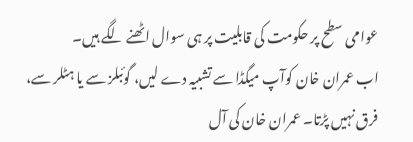عوامی سطح پر حکومت کی قابلیت پر ہی سوال اٹھنے لگے ہیں۔
اب عمران خان کوآپ میگڈا سے تشبیہ دے لیں، گوئبلز سے یا ہٹلر سے، فرق نہیں پڑتا۔ عمران خان کی آل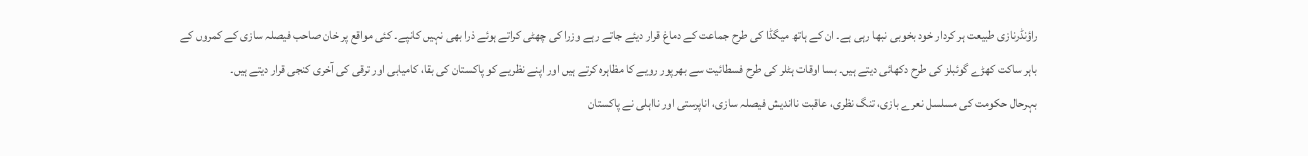راؤنڈرنازی طبیعت ہر کردار خود بخوبی نبھا رہی ہے۔ ان کے ہاتھ میگڈا کی طرح جماعت کے دماغ قرار دیئے جاتے رہے وزرا کی چھٹی کراتے ہوئے ذرا بھی نہیں کانپے۔ کئی مواقع پر خان صاحب فیصلہ سازی کے کمروں کے باہر ساکت کھڑے گوئبلز کی طرح دکھائی دیتے ہیں۔ بسا اوقات ہٹلر کی طرح فسطائیت سے بھرپور رویے کا مظاہرہ کرتے ہیں اور اپنے نظریے کو پاکستان کی بقا، کامیابی اور ترقی کی آخری کنجی قرار دیتے ہیں۔
بہرحال حکومت کی مسلسل نعرے بازی، تنگ نظری، عاقبت نااندیش فیصلہ سازی، اناپرستی اور نااہلی نے پاکستان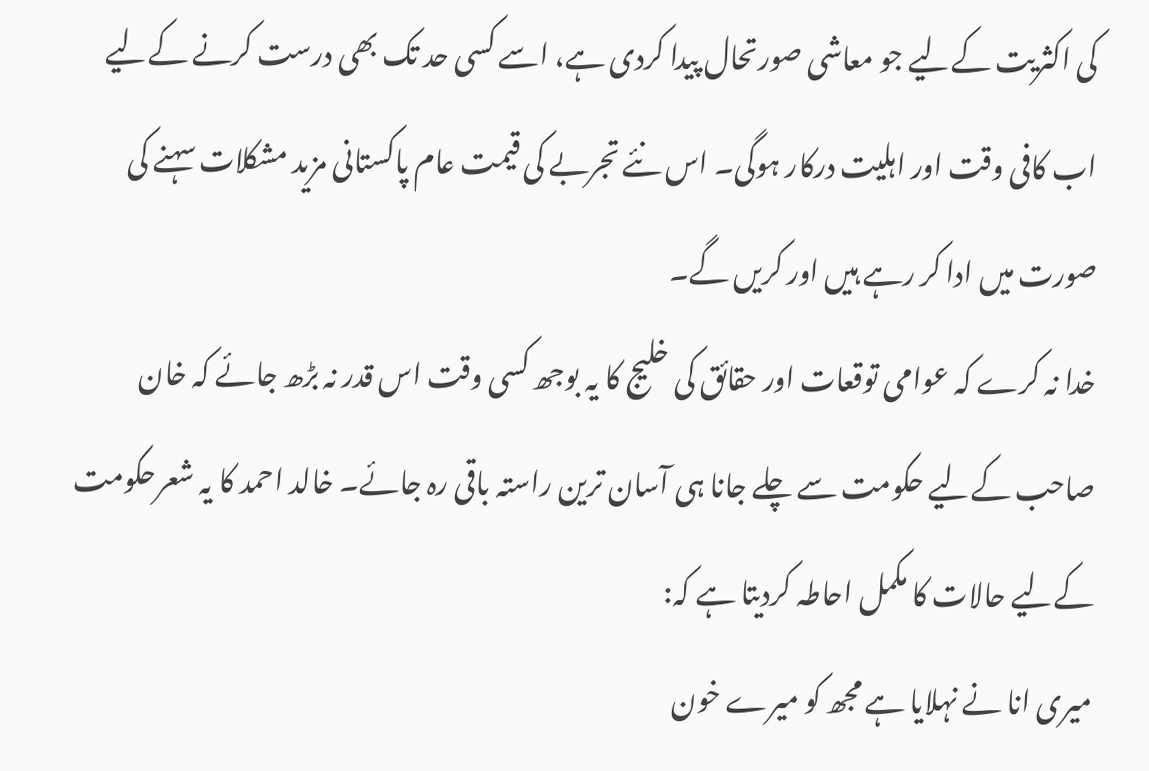کی اکثریت کےلیے جو معاشی صورتحال پیدا کردی ہے، اسے کسی حد تک بھی درست کرنے کےلیے اب کافی وقت اور اہلیت درکار ہوگی۔ اس نئے تجربے کی قیمت عام پاکستانی مزید مشکلات سہنے کی صورت میں ادا کر رہے ہیں اور کریں گے۔
خدا نہ کرے کہ عوامی توقعات اور حقائق کی خلیج کا یہ بوجھ کسی وقت اس قدر نہ بڑھ جائے کہ خان صاحب کےلیے حکومت سے چلے جانا ہی آسان ترین راستہ باقی رہ جائے۔ خالد احمد کا یہ شعرحکومت کےلیے حالات کا مکمل احاطہ کردیتا ہے کہ:
میری انا نے نہلایا ہے مجھ کو میرے خون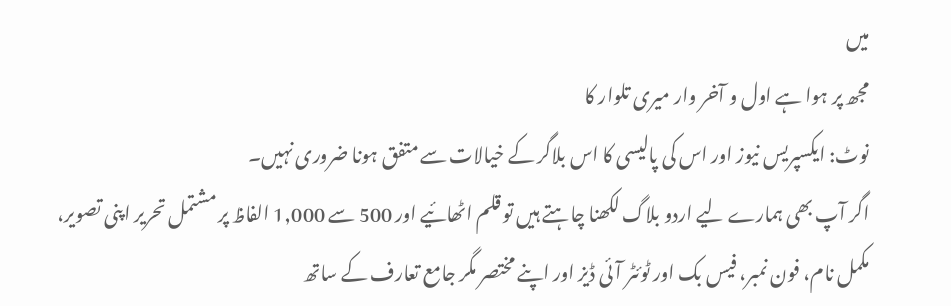میں
مجھ پر ہوا ہے اول و آخر وار میری تلوار کا
نوٹ: ایکسپریس نیوز اور اس کی پالیسی کا اس بلاگر کے خیالات سے متفق ہونا ضروری نہیں۔
اگر آپ بھی ہمارے لیے اردو بلاگ لکھنا چاہتے ہیں تو قلم اٹھائیے اور 500 سے 1,000 الفاظ پر مشتمل تحریر اپنی تصویر، مکمل نام، فون نمبر، فیس بک اور ٹوئٹر آئی ڈیز اور اپنے مختصر مگر جامع تعارف کے ساتھ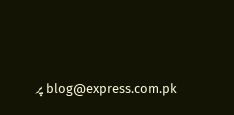blog@express.com.pk پر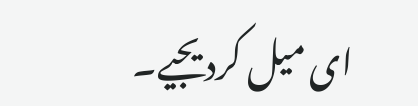ای میل کردیجیے۔